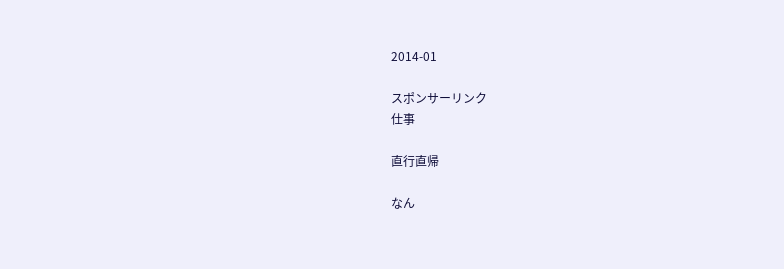2014-01

スポンサーリンク
仕事

直行直帰

なん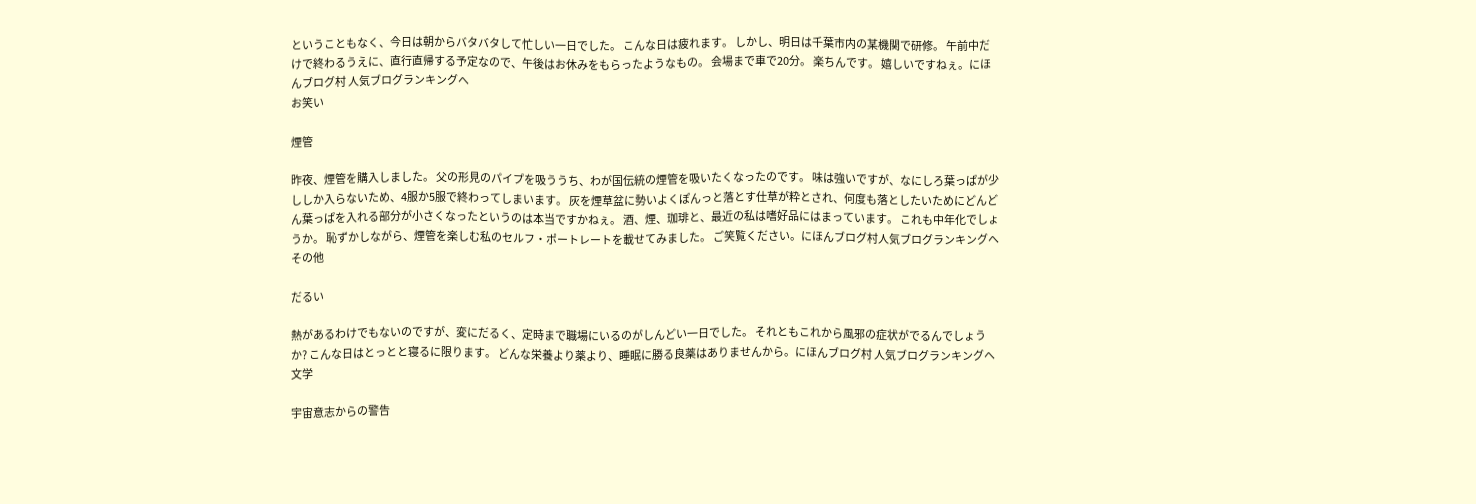ということもなく、今日は朝からバタバタして忙しい一日でした。 こんな日は疲れます。 しかし、明日は千葉市内の某機関で研修。 午前中だけで終わるうえに、直行直帰する予定なので、午後はお休みをもらったようなもの。 会場まで車で20分。 楽ちんです。 嬉しいですねぇ。にほんブログ村 人気ブログランキングへ
お笑い

煙管

昨夜、煙管を購入しました。 父の形見のパイプを吸ううち、わが国伝統の煙管を吸いたくなったのです。 味は強いですが、なにしろ葉っぱが少ししか入らないため、4服か5服で終わってしまいます。 灰を煙草盆に勢いよくぽんっと落とす仕草が粋とされ、何度も落としたいためにどんどん葉っぱを入れる部分が小さくなったというのは本当ですかねぇ。 酒、煙、珈琲と、最近の私は嗜好品にはまっています。 これも中年化でしょうか。 恥ずかしながら、煙管を楽しむ私のセルフ・ポートレートを載せてみました。 ご笑覧ください。にほんブログ村人気ブログランキングへ
その他

だるい

熱があるわけでもないのですが、変にだるく、定時まで職場にいるのがしんどい一日でした。 それともこれから風邪の症状がでるんでしょうか? こんな日はとっとと寝るに限ります。 どんな栄養より薬より、睡眠に勝る良薬はありませんから。にほんブログ村 人気ブログランキングへ
文学

宇宙意志からの警告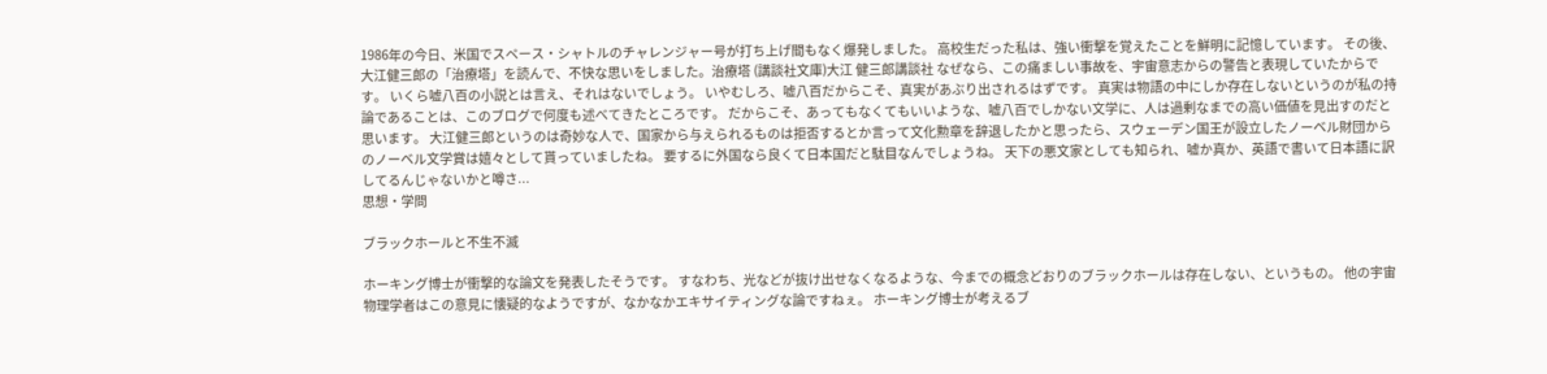1986年の今日、米国でスペース・シャトルのチャレンジャー号が打ち上げ間もなく爆発しました。 高校生だった私は、強い衝撃を覚えたことを鮮明に記憶しています。 その後、大江健三郎の「治療塔」を読んで、不快な思いをしました。治療塔 (講談社文庫)大江 健三郎講談社 なぜなら、この痛ましい事故を、宇宙意志からの警告と表現していたからです。 いくら嘘八百の小説とは言え、それはないでしょう。 いやむしろ、嘘八百だからこそ、真実があぶり出されるはずです。 真実は物語の中にしか存在しないというのが私の持論であることは、このブログで何度も述べてきたところです。 だからこそ、あってもなくてもいいような、嘘八百でしかない文学に、人は過剰なまでの高い価値を見出すのだと思います。 大江健三郎というのは奇妙な人で、国家から与えられるものは拒否するとか言って文化勲章を辞退したかと思ったら、スウェーデン国王が設立したノーベル財団からのノーベル文学賞は嬉々として貰っていましたね。 要するに外国なら良くて日本国だと駄目なんでしょうね。 天下の悪文家としても知られ、嘘か真か、英語で書いて日本語に訳してるんじゃないかと噂さ...
思想・学問

ブラックホールと不生不滅

ホーキング博士が衝撃的な論文を発表したそうです。 すなわち、光などが抜け出せなくなるような、今までの概念どおりのブラックホールは存在しない、というもの。 他の宇宙物理学者はこの意見に懐疑的なようですが、なかなかエキサイティングな論ですねぇ。 ホーキング博士が考えるブ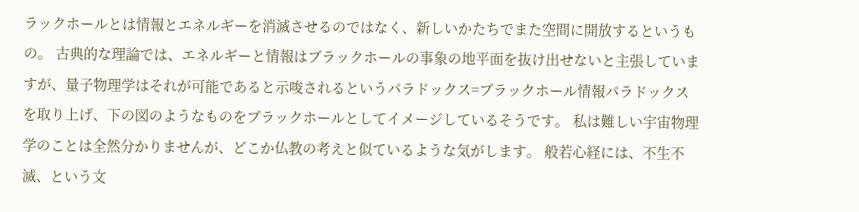ラックホールとは情報とエネルギーを消滅させるのではなく、新しいかたちでまた空間に開放するというもの。 古典的な理論では、エネルギーと情報はブラックホールの事象の地平面を抜け出せないと主張していますが、量子物理学はそれが可能であると示唆されるというパラドックス=ブラックホール情報パラドックスを取り上げ、下の図のようなものをブラックホールとしてイメージしているそうです。 私は難しい宇宙物理学のことは全然分かりませんが、どこか仏教の考えと似ているような気がします。 般若心経には、不生不滅、という文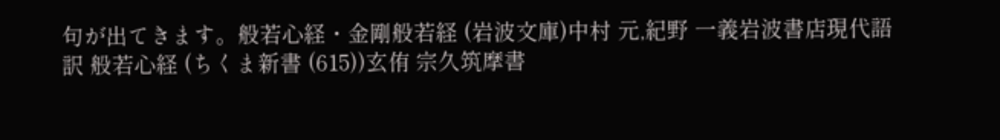句が出てきます。般若心経・金剛般若経 (岩波文庫)中村 元,紀野 一義岩波書店現代語訳 般若心経 (ちくま新書 (615))玄侑 宗久筑摩書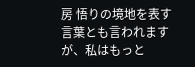房 悟りの境地を表す言葉とも言われますが、私はもっと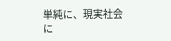単純に、現実社会に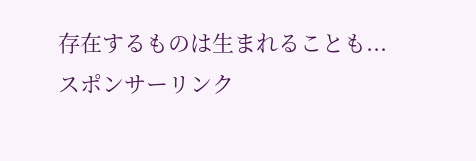存在するものは生まれることも...
スポンサーリンク